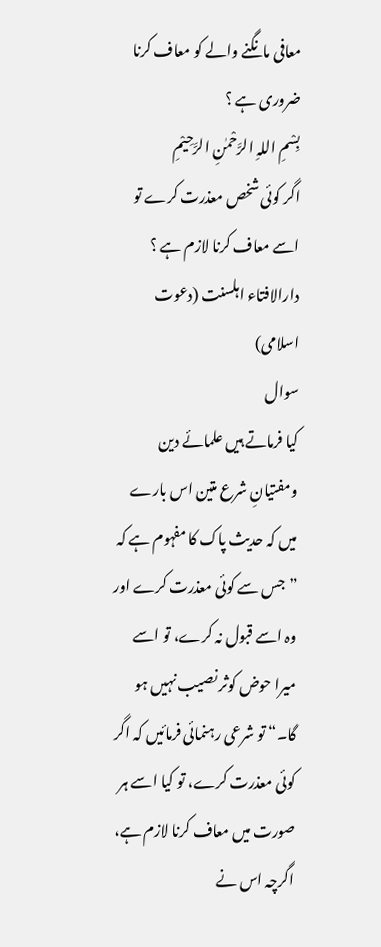معافی مانگنے والے کو معاف کرنا ضروری ہے ؟
بِسْمِ اللہِ الرَّحْمٰنِ الرَّحِيْمِ
اگر کوئی شخص معذرت کرے تو اسے معاف کرنا لازم ہے ؟
دارالافتاء اہلسنت (دعوت اسلامی)
سوال
کیا فرماتے ہیں علمائے دین ومفتیانِ شرع متین اس بارے میں کہ حدیث پاک کا مفہوم ہے کہ ”جس سے کوئی معذرت کرے اور وہ اسے قبول نہ کرے، تو اسے میرا حوض کوثر نصیب نہیں ہو گا۔“ تو شرعی رہنمائی فرمائیں کہ اگر کوئی معذرت کرے، تو کیا اسے ہر صورت میں معاف کرنا لازم ہے، اگرچہ اس نے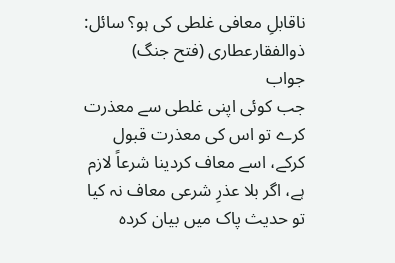ناقابلِ معافی غلطی کی ہو؟ سائل: ذوالفقارعطاری (فتح جنگ)
جواب
جب کوئی اپنی غلطی سے معذرت کرے تو اس کی معذرت قبول کرکے، اسے معاف کردینا شرعاً لازم ہے، اگر بلا عذرِ شرعی معاف نہ کیا تو حدیث پاک میں بیان کردہ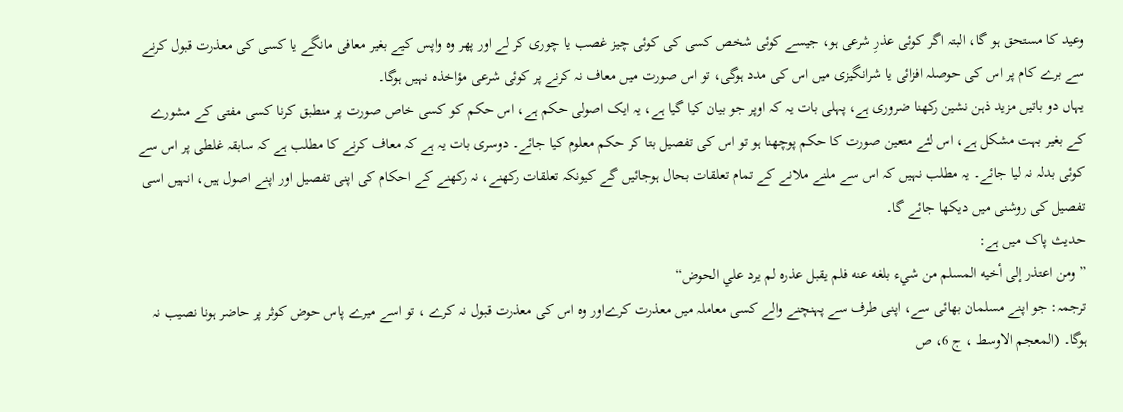وعید کا مستحق ہو گا، البتہ اگر کوئی عذرِ شرعی ہو، جیسے کوئی شخص کسی کی کوئی چیز غصب یا چوری کر لے اور پھر وہ واپس کیے بغیر معافی مانگے یا کسی کی معذرت قبول کرنے سے برے کام پر اس کی حوصلہ افزائی یا شرانگیزی میں اس کی مدد ہوگی، تو اس صورت میں معاف نہ کرنے پر کوئی شرعی مؤاخذہ نہیں ہوگا۔
یہاں دو باتیں مزید ذہن نشین رکھنا ضروری ہے، پہلی بات یہ کہ اوپر جو بیان کیا گیا ہے، یہ ایک اصولی حکم ہے، اس حکم کو کسی خاص صورت پر منطبق کرنا کسی مفتی کے مشورے کے بغیر بہت مشکل ہے، اس لئے متعین صورت کا حکم پوچھنا ہو تو اس کی تفصیل بتا کر حکم معلوم کیا جائے۔ دوسری بات یہ ہے کہ معاف کرنے کا مطلب ہے کہ سابقہ غلطی پر اس سے کوئی بدلہ نہ لیا جائے۔ یہ مطلب نہیں کہ اس سے ملنے ملانے کے تمام تعلقات بحال ہوجائیں گے کیونکہ تعلقات رکھنے، نہ رکھنے کے احکام کی اپنی تفصیل اور اپنے اصول ہیں، انہیں اسی تفصیل کی روشنی میں دیکھا جائے گا۔
حدیث پاک میں ہے:
”ومن اعتذر إلى أخيه المسلم من شيء بلغه عنه فلم يقبل عذره لم يرد علي الحوض“
ترجمہ: جو اپنے مسلمان بھائی سے، اپنی طرف سے پہنچنے والے کسی معاملہ میں معذرت کرےاور وہ اس کی معذرت قبول نہ کرے ، تو اسے میرے پاس حوض کوثر پر حاضر ہونا نصیب نہ ہوگا۔ (المعجم الاوسط ، ج 6، ص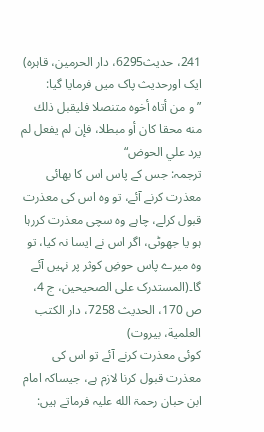241، حدیث6295، دار الحرمین، قاہرہ)
ایک اورحدیث پاک میں فرمایا گیا:
”و من أتاه أخوه متنصلا فليقبل ذلك منه محقا كان أو مبطلا، فإن لم يفعل لم يرد علي الحوض“
ترجمہ: جس کے پاس اس کا بھائی معذرت کرنے آئے، تو وہ اس کی معذرت قبول کرلے، چاہے وہ سچی معذرت کررہا ہو یا جھوٹی، اگر اس نے ایسا نہ کیا، تو وہ میرے پاس حوضِ کوثر پر نہیں آئے گا۔(المستدرک علی الصحیحین، ج 4، ص 170، الحدیث 7258، دار الكتب العلمية، بيروت)
کوئی معذرت کرنے آئے تو اس کی معذرت قبول کرنا لازم ہے، جیساکہ امام ابن حبان رحمۃ الله علیہ فرماتے ہیں: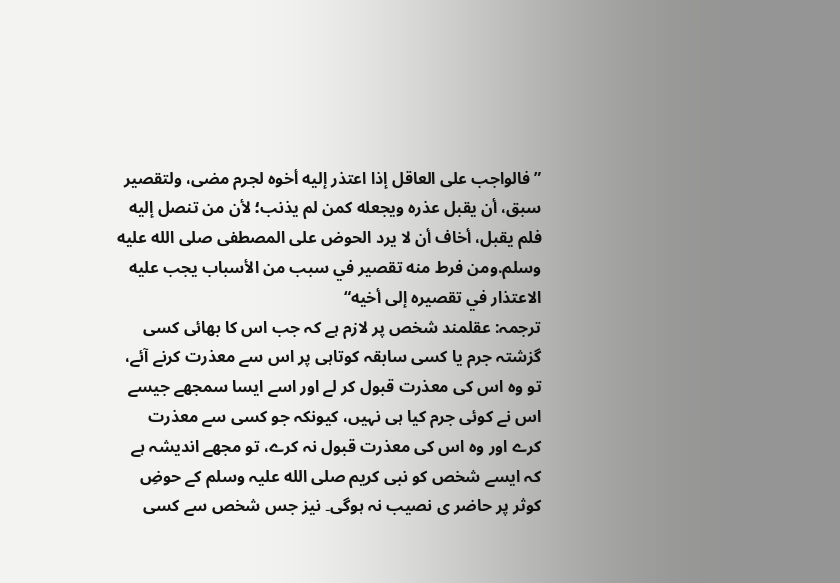”فالواجب على العاقل إذا اعتذر إليه أخوه لجرم مضى، ولتقصير سبق، أن يقبل عذره ويجعله كمن لم يذنب؛ لأن من تنصل إليه فلم يقبل، أخاف أن لا يرد الحوض على المصطفى صلى الله عليه وسلم.ومن فرط منه تقصير في سبب من الأسباب يجب عليه الاعتذار في تقصيره إلى أخيه“
ترجمہ: عقلمند شخص پر لازم ہے کہ جب اس کا بھائی کسی گزشتہ جرم یا کسی سابقہ کوتاہی پر اس سے معذرت کرنے آئے، تو وہ اس کی معذرت قبول کر لے اور اسے ایسا سمجھے جیسے اس نے کوئی جرم کیا ہی نہیں، کیونکہ جو کسی سے معذرت کرے اور وہ اس کی معذرت قبول نہ کرے، تو مجھے اندیشہ ہے کہ ایسے شخص کو نبی کریم صلى الله عليہ وسلم کے حوضِ کوثر پر حاضر ی نصیب نہ ہوگی۔ نیز جس شخص سے کسی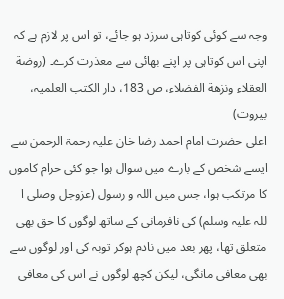وجہ سے کوئی کوتاہی سرزد ہو جائے، تو اس پر لازم ہے کہ اپنی اس کوتاہی پر اپنے بھائی سے معذرت کرے۔ (روضة العقلاء ونزهة الفضلاء، ص 183، دار الکتب العلمیہ، بیروت)
اعلی حضرت امام احمد رضا خان علیہ رحمۃ الرحمن سے ایسے شخص کے بارے میں سوال ہوا جو کئی حرام کاموں کا مرتکب ہوا، جس میں اللہ و رسول (عزوجل وصلی ا للہ علیہ وسلم) کی نافرمانی کے ساتھ لوگوں کا حق بھی متعلق تھا، پھر بعد میں نادم ہوکر توبہ کی اور لوگوں سے بھی معافی مانگی، لیکن کچھ لوگوں نے اس کی معافی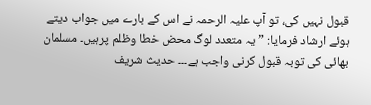قبول نہیں کی، تو آپ علیہ الرحمہ نے اس کے بارے میں جواب دیتے ہوئے ارشاد فرمایا: ”یہ متعدد لوگ محض خطا وظلم پرہیں۔ مسلمان بھائی کی توبہ قبول کرنی واجب ہے۔۔۔ حدیث شریف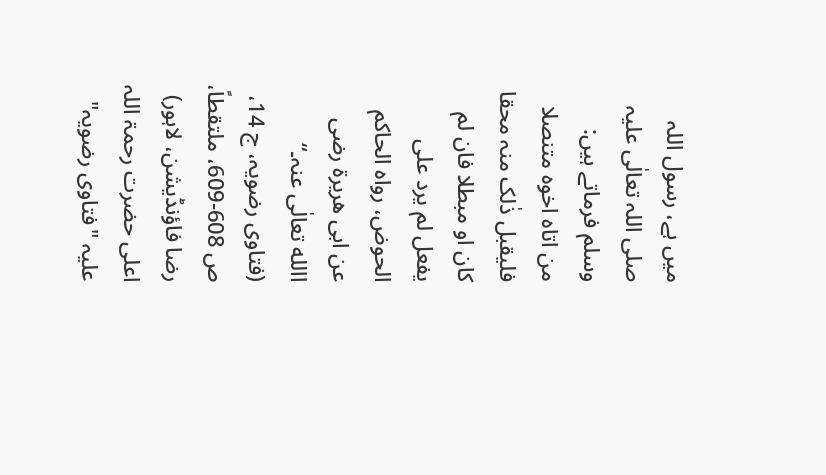میں ہے، رسول اللہ صلی اللہ تعالٰی علیہ وسلم فرماتے ہیں:
من اتاہ اخوہ متنصلا فلیقبل ذٰلک منہ محقا کان او مبطلا فان لم یفعل لم یرد علی الحوض، رواہ الحاکم عن ابی ھریرۃ رضی االله تعالٰی عنہ۔“ (فتاوی رضویہ، ج 14، ص 608-609، ملتقطاً، رضا فاؤنڈیشن، لاہور)
اعلی حضرت رحمۃ اللہ علیہ "فتاوی رضویہ"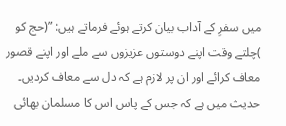میں سفرِ کے آداب بیان کرتے ہوئے فرماتے ہیں: ”(حج کو )چلتے وقت اپنے دوستوں عزیزوں سے ملے اور اپنے قصور معاف کرائے اور ان پر لازم ہے کہ دل سے معاف کردیں۔ حدیث میں ہے کہ جس کے پاس اس کا مسلمان بھائی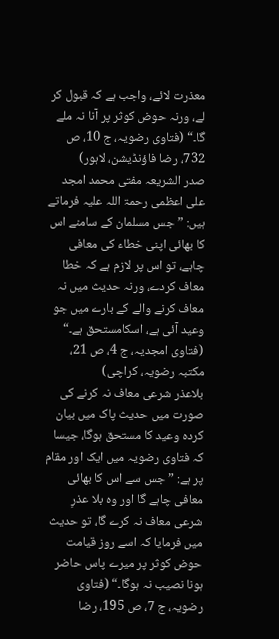معذرت لائے، واجب ہے کہ قبول کر لے، ورنہ حوض کوثر پر آنا نہ ملے گا۔“ (فتاوی رضویہ، ج 10، ص 732، رضا فاؤنڈیشن، لاہور)
صدر الشریعہ مفتی محمد امجد علی اعظمی رحمۃ اللہ علیہ فرماتے ہیں: ”جس مسلمان کے سامنے اس کا بھائی اپنی خطاء کی معافی چاہے، تو اس پر لازم ہے کہ خطا معاف کردے، ورنہ حدیث میں نہ معاف کرنے والے کے بارے میں جو وعید آئی ہے، اسکامستحق ہے۔“ (فتاوی امجدیہ، ج 4، ص 21، مکتبہ رضویہ، کراچی)
بلاعذر شرعی معاف نہ کرنے کی صورت میں حدیث پاک میں بیان کردہ وعید کا مستحق ہوگا، جیسا کہ فتاوی رضویہ میں ایک اور مقام پر ہے: ”جس سے اس کا بھائی معافی چاہے گا اور وہ بلا عذرِ شرعی معاف نہ کرے گا، تو حدیث میں فرمایا کہ اسے روز قیامت حوض کوثر پر میرے پاس حاضر ہونا نصیب نہ ہوگا۔“ (فتاوی رضویہ، ج 7، ص 195، رضا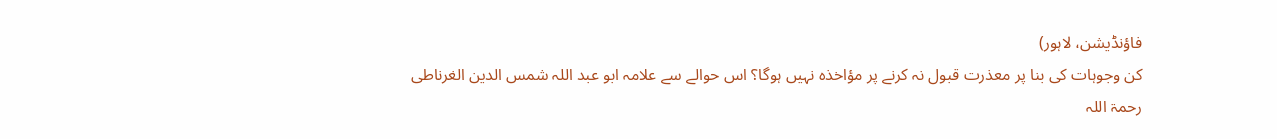فاؤنڈیشن، لاہور)
کن وجوہات کی بنا پر معذرت قبول نہ کرنے پر مؤاخذہ نہیں ہوگا؟ اس حوالے سے علامہ ابو عبد اللہ شمس الدین الغرناطی رحمۃ اللہ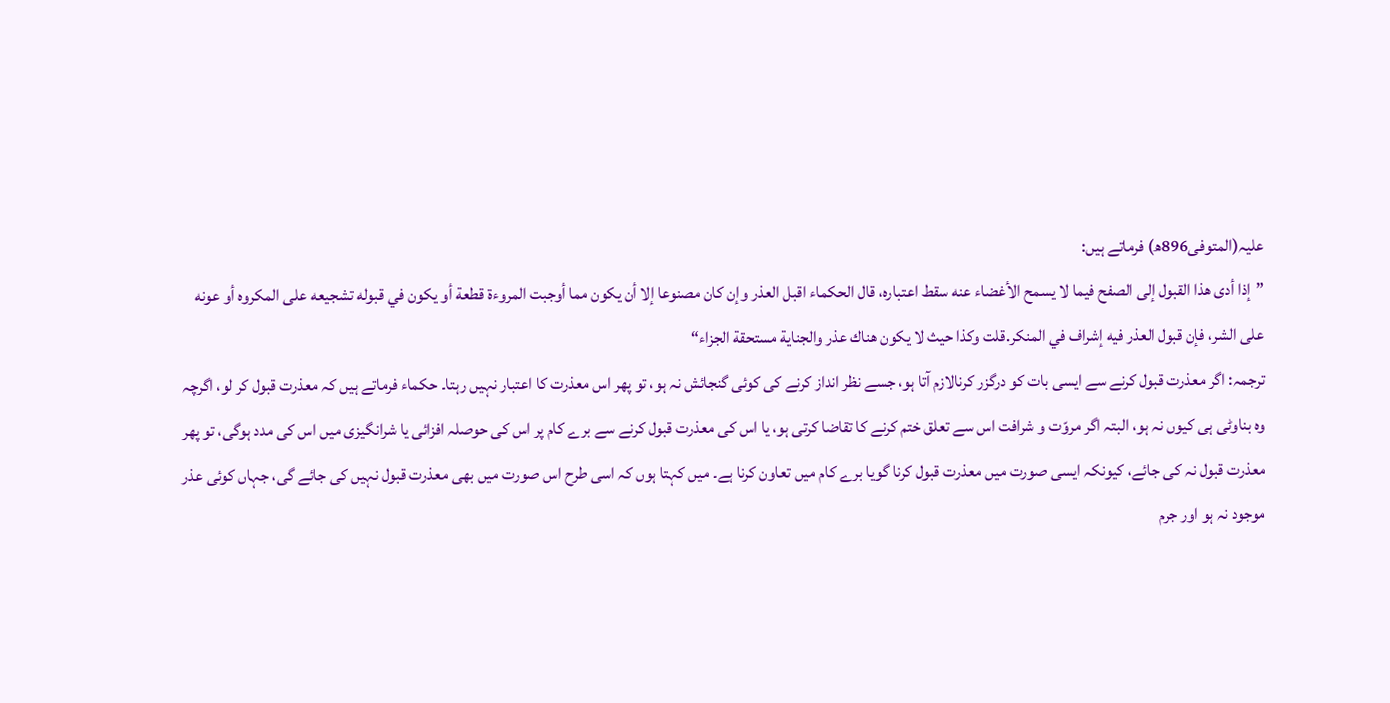علیہ(المتوفی896ھ) فرماتے ہیں:
”إذا أدى هذا القبول إلى الصفح فيما لا يسمح الأغضاء عنه سقط اعتباره، قال الحكماء اقبل العذر وإن كان مصنوعا إلا أن يكون مما أوجبت المروءة قطعة أو يكون في قبوله تشجيعه على المكروه أو عونه على الشر، فإن قبول العذر فيه إشراف في المنكر.قلت وكذا حيث لا يكون هناك عذر والجناية مستحقة الجزاء“
ترجمہ: اگر معذرت قبول کرنے سے ایسی بات کو درگزر کرنالازم آتا ہو، جسے نظر انداز کرنے کی کوئی گنجائش نہ ہو، تو پھر اس معذرت کا اعتبار نہیں رہتا۔ حکماء فرماتے ہیں کہ معذرت قبول کر لو، اگرچہ وہ بناوٹی ہی کیوں نہ ہو، البتہ اگر مروّت و شرافت اس سے تعلق ختم کرنے کا تقاضا کرتی ہو، یا اس کی معذرت قبول کرنے سے برے کام پر اس کی حوصلہ افزائی یا شرانگیزی میں اس کی مدد ہوگی، تو پھر معذرت قبول نہ کی جائے، کیونکہ ایسی صورت میں معذرت قبول کرنا گویا برے کام میں تعاون کرنا ہے۔ میں کہتا ہوں کہ اسی طرح اس صورت میں بھی معذرت قبول نہیں کی جائے گی، جہاں کوئی عذر موجود نہ ہو اور جرم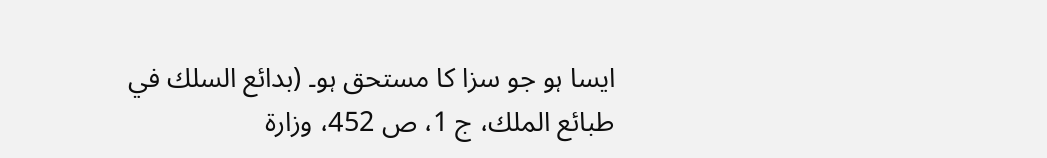ایسا ہو جو سزا کا مستحق ہو۔ (بدائع السلك في طبائع الملك، ج 1، ص 452، وزارۃ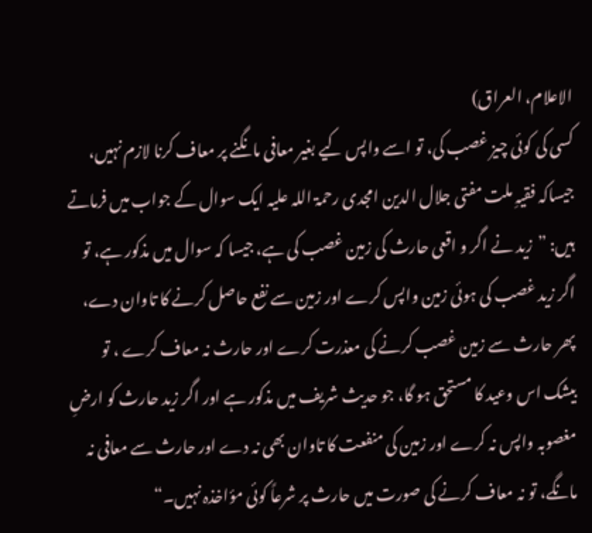الاعلام، العراق)
کسی کی کوئی چیز غصب کی، تو اسے واپس کیے بغیر معافی مانگنے پر معاف کرنا لازم نہیں، جیساکہ فقیہِ ملت مفتی جلال الدین امجدی رحمۃ اللہ علیہ ایک سوال کے جواب میں فرماتے ہیں: ”زید نے اگر و اقعی حارث کی زمین غصب کی ہے، جیسا کہ سوال میں مذکور ہے، تو اگر زید غصب کی ہوئی زمین واپس کرے اور زمین سے نفع حاصل کرنے کا تاوان دے، پھر حارث سے زمین غصب کرنے کی معذرت کرے اور حارث نہ معاف کرے ، تو بیشک اس وعید کا مستحق ہو گا، جو حدیث شریف میں مذکور ہے اور اگر زید حارث کو ارضِ مغصوبہ واپس نہ کرے اور زمین کی منفعت کا تاوان بھی نہ دے اور حارث سے معافی نہ مانگے، تو نہ معاف کرنے کی صورت میں حارث پر شرعاً کوئی مؤاخذہ نہیں۔“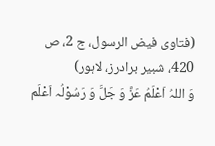(فتاوی فیض الرسول، ج 2، ص 420، شبیر برادرز، لاہور)
وَ اللہُ اَعْلَمُ عَزَّ وَ جَلَّ وَ رَسُوْلُہ اَعْلَم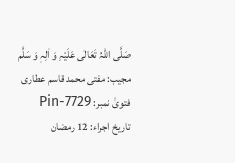صَلَّی اللہُ تَعَالٰی عَلَیْہِ وَ اٰلِہٖ وَ سَلَّم
مجیب: مفتی محمد قاسم عطاری
فتویٰ نمبر: Pin-7729
تاریخ اجراء: 12 رمضان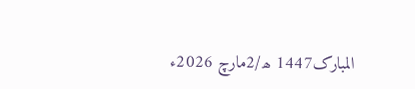المبارک1447 ھ/2مارچ 2026ء